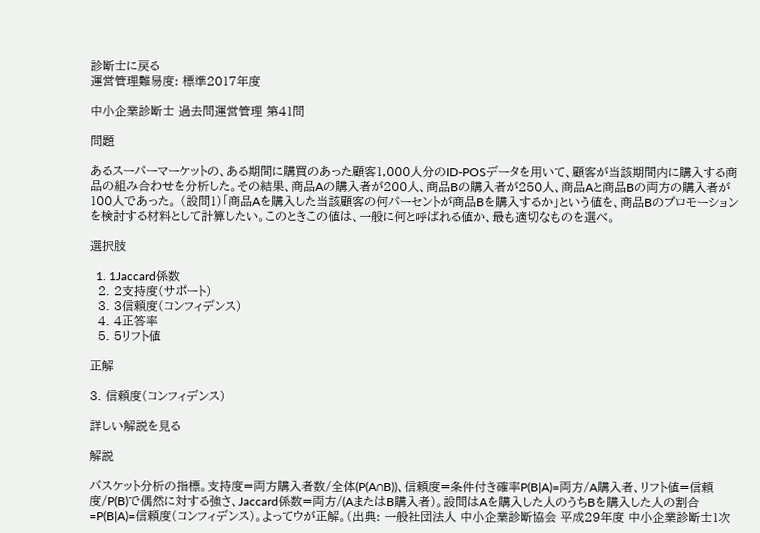診断士に戻る
運営管理難易度: 標準2017年度

中小企業診断士 過去問運営管理 第41問

問題

あるスーパーマーケットの、ある期間に購買のあった顧客1,000人分のID-POSデータを用いて、顧客が当該期間内に購入する商品の組み合わせを分析した。その結果、商品Aの購入者が200人、商品Bの購入者が250人、商品Aと商品Bの両方の購入者が100人であった。 (設問1)「商品Aを購入した当該顧客の何パーセントが商品Bを購入するか」という値を、商品Bのプロモーションを検討する材料として計算したい。このときこの値は、一般に何と呼ばれる値か、最も適切なものを選べ。

選択肢

  1. 1Jaccard係数
  2. 2支持度(サポート)
  3. 3信頼度(コンフィデンス)
  4. 4正答率
  5. 5リフト値

正解

3. 信頼度(コンフィデンス)

詳しい解説を見る

解説

バスケット分析の指標。支持度=両方購入者数/全体(P(A∩B))、信頼度=条件付き確率P(B|A)=両方/A購入者、リフト値=信頼度/P(B)で偶然に対する強さ、Jaccard係数=両方/(AまたはB購入者)。設問はAを購入した人のうちBを購入した人の割合=P(B|A)=信頼度(コンフィデンス)。よってウが正解。(出典: 一般社団法人 中小企業診断協会 平成29年度 中小企業診断士1次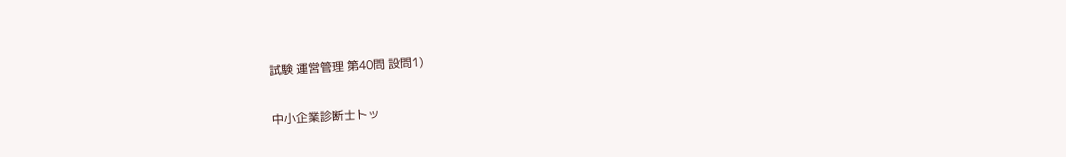試験 運営管理 第40問 設問1)

中小企業診断士トッ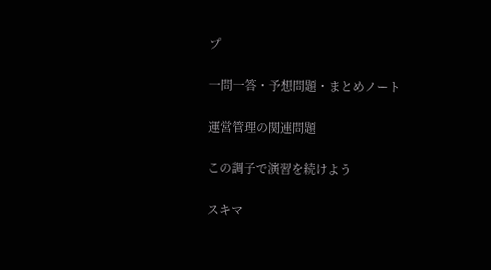プ

一問一答・予想問題・まとめノート

運営管理の関連問題

この調子で演習を続けよう

スキマ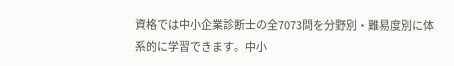資格では中小企業診断士の全7073問を分野別・難易度別に体系的に学習できます。中小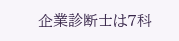企業診断士は7科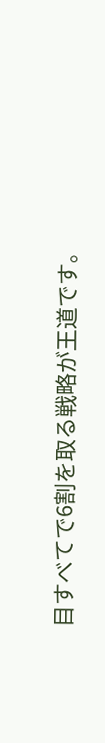目すべてで6割を取る戦略が王道です。